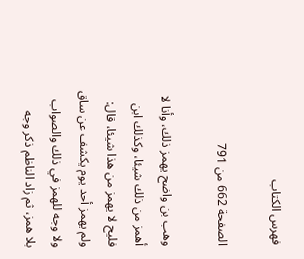فهرس الكتاب

الصفحة 662 من 791

وهب بن واضح يهمز ذلك، وأنا لا أهمز من ذلك شيئا، وكذلك ابن فليح لا يهمز من هذا شيئا، قال: ولم يهمز أحد يوم يكشف عن ساق ولا وجه للهمز في ذلك والصواب بلا همز، ثم زاد الناظم ذكر وجه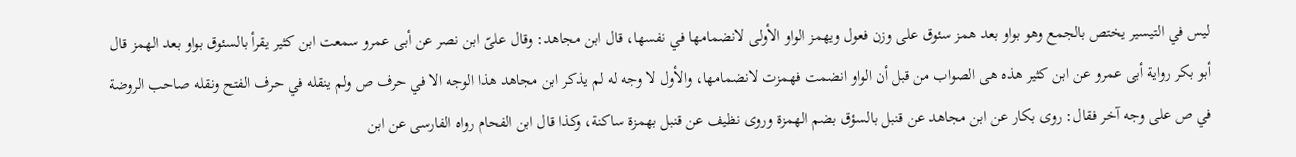ليس في التيسير يختص بالجمع وهو بواو بعد همز سئوق على وزن فعول ويهمز الواو الأولى لانضمامها في نفسها، قال ابن مجاهد: وقال علىّ ابن نصر عن أبى عمرو سمعت ابن كثير يقرأ بالسئوق بواو بعد الهمز قال أبو بكر رواية أبى عمرو عن ابن كثير هذه هى الصواب من قبل أن الواو انضمت فهمزت لانضمامها، والأول لا وجه له لم يذكر ابن مجاهد هذا الوجه الا في حرف ص ولم ينقله في حرف الفتح ونقله صاحب الروضة في ص على وجه آخر فقال: روى بكار عن ابن مجاهد عن قنبل بالسؤق بضم الهمزة وروى نظيف عن قنبل بهمزة ساكنة، وكذا قال ابن الفحام رواه الفارسى عن ابن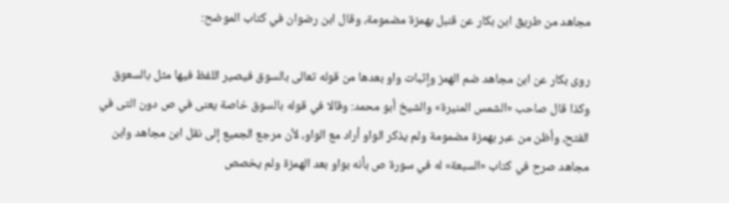مجاهد من طريق ابن بكار عن قنبل بهمزة مضمومة، وقال ابن رضوان في كتاب الموضح:

روى بكار عن ابن مجاهد ضم الهمز وإثبات واو بعدها من قوله تعالى بالسوق فيصير اللفظ فيها مثل بالسعوق وكذا قال صاحب «الشمس المنيرة» والشيخ أبو محمد: وقالا في قوله بالسوق خاصة يعنى في ص دون التى في الفتح، وأظن من عبر بهمزة مضمومة ولم يذكر الواو أراد مع الواو، لأن مرجع الجميع إلى نقل ابن مجاهد وابن مجاهد صرح في كتاب «السبعة» له في سورة ص بأنه بواو بعد الهمزة ولم يخصص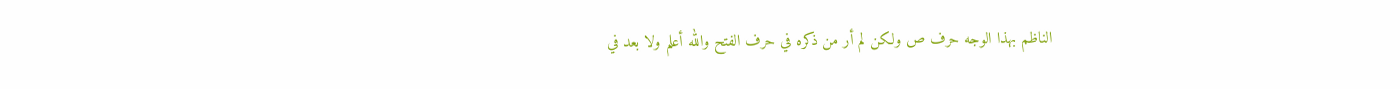الناظم بهذا الوجه حرف ص ولكن لم أر من ذكره في حرف الفتح والله أعلم ولا بعد في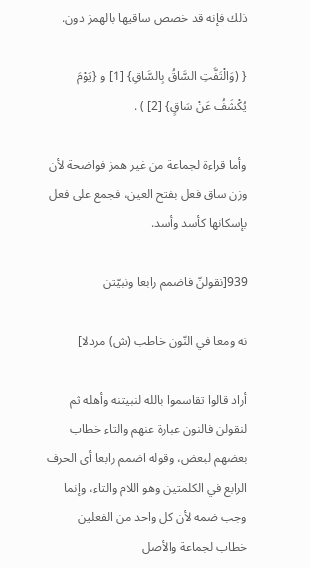ذلك فإنه قد خصص ساقيها بالهمز دون.

{ (وَالْتَفَّتِ السَّاقُ بِالسَّاقِ} [1] و {يَوْمَ يُكْشَفُ عَنْ سَاقٍ} [2] ) .

وأما قراءة لجماعة من غير همز فواضحة لأن وزن ساق فعل بفتح العين، فجمع على فعل بإسكانها كأسد وأسد.

939[نقولنّ فاضمم رابعا ونبيّتن

نه ومعا في النّون خاطب (ش) مردلا]

أراد قالوا تقاسموا بالله لنبيتنه وأهله ثم لنقولن فالنون عبارة عنهم والتاء خطاب بعضهم لبعض، وقوله اضمم رابعا أى الحرف الرابع في الكلمتين وهو اللام والتاء، وإنما وجب ضمه لأن كل واحد من الفعلين خطاب لجماعة والأصل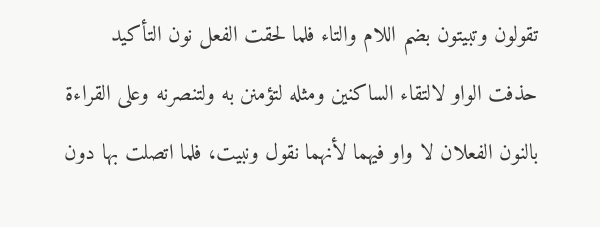تقولون وتبيتون بضم اللام والتاء فلما لحقت الفعل نون التأكيد حذفت الواو لالتقاء الساكنين ومثله لتؤمنن به ولتنصرنه وعلى القراءة بالنون الفعلان لا واو فيهما لأنهما نقول ونبيت، فلما اتصلت بها دون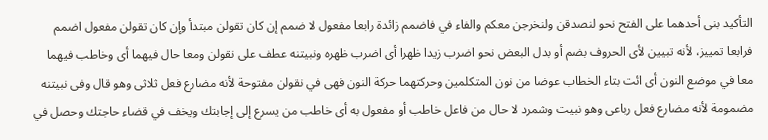التأكيد بنى أحدهما على الفتح نحو لنصدقن ولنخرجن معكم والفاء في فاضمم زائدة رابعا مفعول لا ضمم إن كان تقولن مبتدأ وإن كان تقولن مفعول اضمم فرابعا تمييز، لأنه تبيين لأى الحروف بضم أو بدل البعض نحو اضرب زيدا ظهرا أى اضرب ظهره ونبيتنه عطف على نقولن ومعا حال فيهما أى وخاطب فيهما معا في موضع النون أى ائت بتاء الخطاب عوضا من نون المتكلمين وحركتهما حركة النون فهى في نقولن مفتوحة لأنه مضارع فعل ثلاثى وهو قال وفى نبيتنه مضمومة لأنه مضارع فعل رباعى وهو نبيت وشمرد لا حال من فاعل خاطب أو مفعول به أى خاطب من يسرع إلى إجابتك ويخف في قضاء حاجتك وحصل في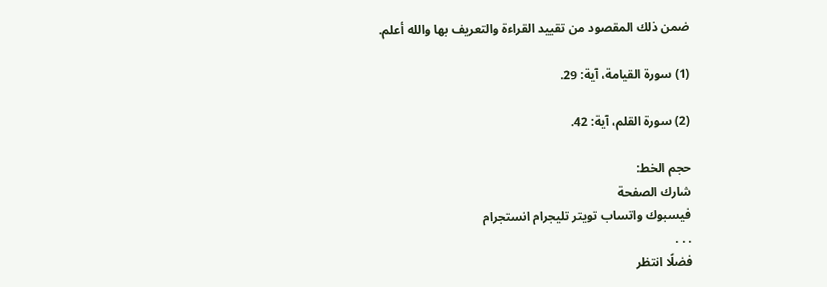ضمن ذلك المقصود من تقييد القراءة والتعريف بها والله أعلم.

(1) سورة القيامة، آية: 29.

(2) سورة القلم، آية: 42.

حجم الخط:
شارك الصفحة
فيسبوك واتساب تويتر تليجرام انستجرام
. . .
فضلًا انتظر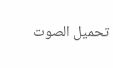تحميل الصوت